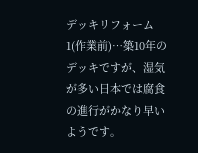デッキリフォーム1(作業前)…築10年のデッキですが、湿気が多い日本では腐食の進行がかなり早いようです。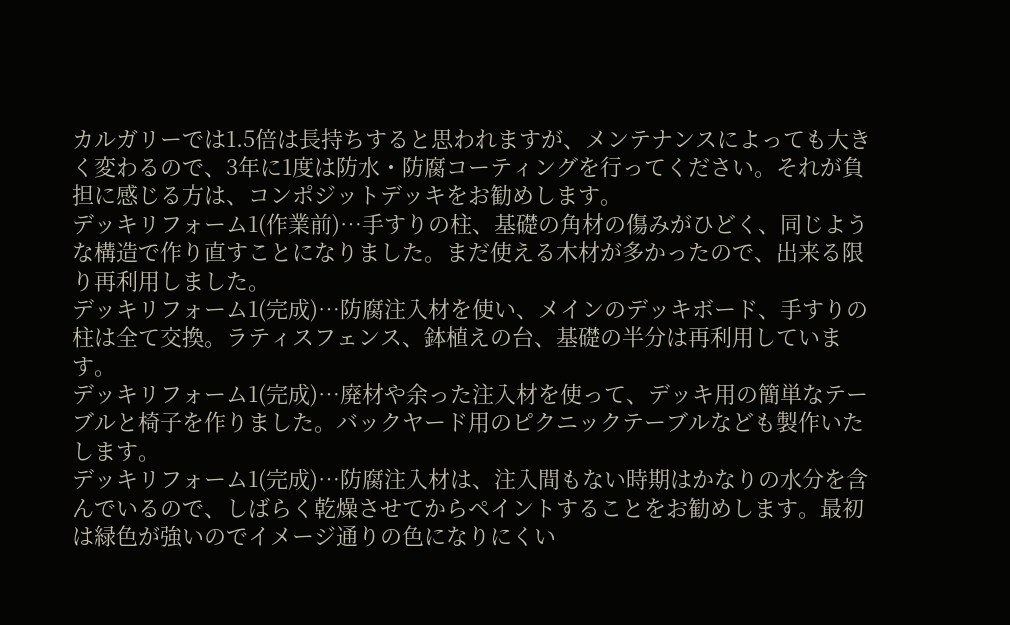カルガリーでは1.5倍は長持ちすると思われますが、メンテナンスによっても大きく変わるので、3年に1度は防水・防腐コーティングを行ってください。それが負担に感じる方は、コンポジットデッキをお勧めします。
デッキリフォーム1(作業前)…手すりの柱、基礎の角材の傷みがひどく、同じような構造で作り直すことになりました。まだ使える木材が多かったので、出来る限り再利用しました。
デッキリフォーム1(完成)…防腐注入材を使い、メインのデッキボード、手すりの柱は全て交換。ラティスフェンス、鉢植えの台、基礎の半分は再利用しています。
デッキリフォーム1(完成)…廃材や余った注入材を使って、デッキ用の簡単なテーブルと椅子を作りました。バックヤード用のピクニックテーブルなども製作いたします。
デッキリフォーム1(完成)…防腐注入材は、注入間もない時期はかなりの水分を含んでいるので、しばらく乾燥させてからペイントすることをお勧めします。最初は緑色が強いのでイメージ通りの色になりにくい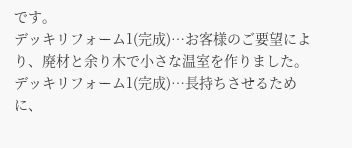です。
デッキリフォーム1(完成)…お客様のご要望により、廃材と余り木で小さな温室を作りました。
デッキリフォーム1(完成)…長持ちさせるために、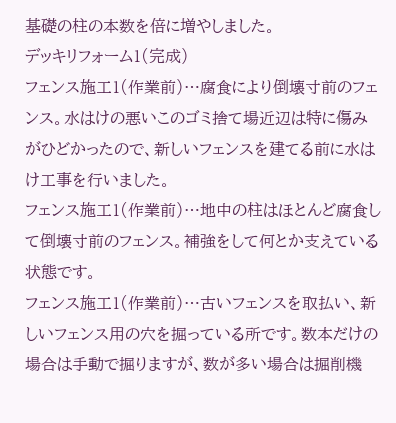基礎の柱の本数を倍に増やしました。
デッキリフォーム1(完成)
フェンス施工1(作業前)…腐食により倒壊寸前のフェンス。水はけの悪いこのゴミ捨て場近辺は特に傷みがひどかったので、新しいフェンスを建てる前に水はけ工事を行いました。
フェンス施工1(作業前)…地中の柱はほとんど腐食して倒壊寸前のフェンス。補強をして何とか支えている状態です。
フェンス施工1(作業前)…古いフェンスを取払い、新しいフェンス用の穴を掘っている所です。数本だけの場合は手動で掘りますが、数が多い場合は掘削機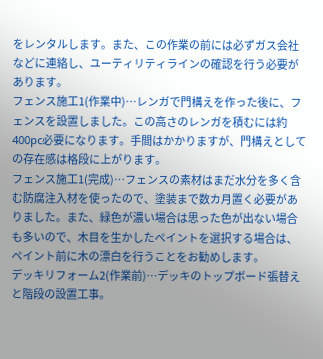をレンタルします。また、この作業の前には必ずガス会社などに連絡し、ユーティリティラインの確認を行う必要があります。
フェンス施工1(作業中)…レンガで門構えを作った後に、フェンスを設置しました。この高さのレンガを積むには約400pc必要になります。手間はかかりますが、門構えとしての存在感は格段に上がります。
フェンス施工1(完成)…フェンスの素材はまだ水分を多く含む防腐注入材を使ったので、塗装まで数カ月置く必要がありました。また、緑色が濃い場合は思った色が出ない場合も多いので、木目を生かしたペイントを選択する場合は、ペイント前に木の漂白を行うことをお勧めします。
デッキリフォーム2(作業前)…デッキのトップボード張替えと階段の設置工事。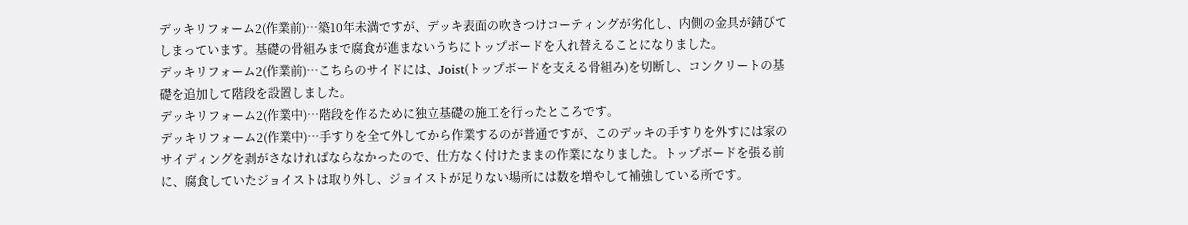デッキリフォーム2(作業前)…築10年未満ですが、デッキ表面の吹きつけコーティングが劣化し、内側の金具が錆びてしまっています。基礎の骨組みまで腐食が進まないうちにトップボードを入れ替えることになりました。
デッキリフォーム2(作業前)…こちらのサイドには、Joist(トップボードを支える骨組み)を切断し、コンクリートの基礎を追加して階段を設置しました。
デッキリフォーム2(作業中)…階段を作るために独立基礎の施工を行ったところです。
デッキリフォーム2(作業中)…手すりを全て外してから作業するのが普通ですが、このデッキの手すりを外すには家のサイディングを剥がさなければならなかったので、仕方なく付けたままの作業になりました。トップボードを張る前に、腐食していたジョイストは取り外し、ジョイストが足りない場所には数を増やして補強している所です。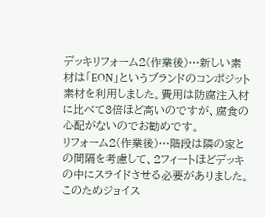デッキリフォーム2(作業後)…新しい素材は「EON」というブランドのコンポジット素材を利用しました。費用は防腐注入材に比べて3倍ほど高いのですが、腐食の心配がないのでお勧めです。
リフォーム2(作業後)…階段は隣の家との間隔を考慮して、2フィートほどデッキの中にスライドさせる必要がありました。このためジョイス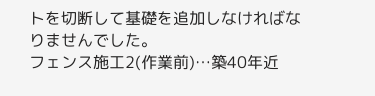トを切断して基礎を追加しなければなりませんでした。
フェンス施工2(作業前)…築40年近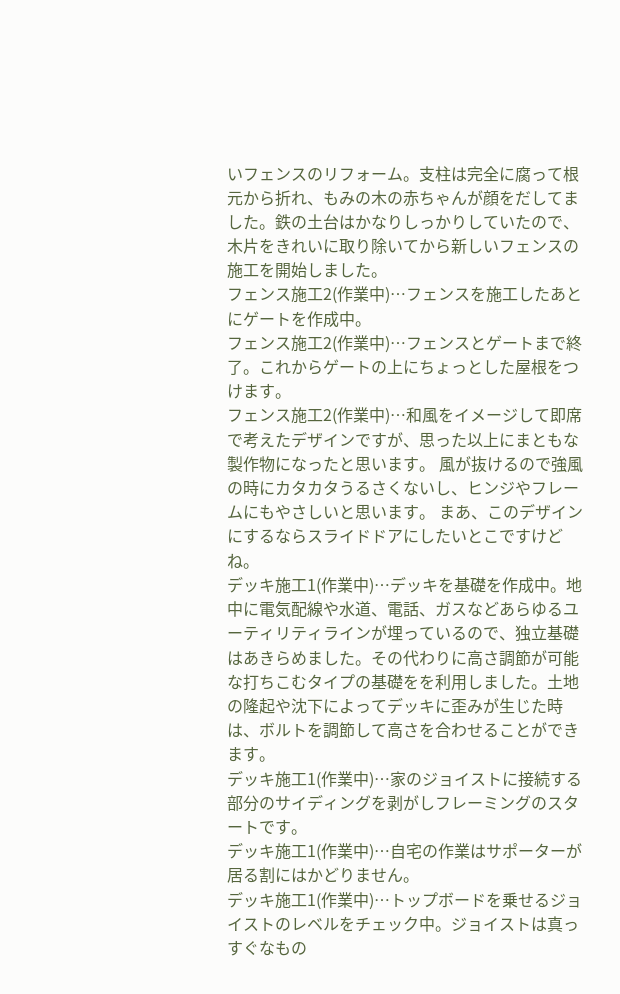いフェンスのリフォーム。支柱は完全に腐って根元から折れ、もみの木の赤ちゃんが顔をだしてました。鉄の土台はかなりしっかりしていたので、木片をきれいに取り除いてから新しいフェンスの施工を開始しました。
フェンス施工2(作業中)…フェンスを施工したあとにゲートを作成中。
フェンス施工2(作業中)…フェンスとゲートまで終了。これからゲートの上にちょっとした屋根をつけます。
フェンス施工2(作業中)…和風をイメージして即席で考えたデザインですが、思った以上にまともな製作物になったと思います。 風が抜けるので強風の時にカタカタうるさくないし、ヒンジやフレームにもやさしいと思います。 まあ、このデザインにするならスライドドアにしたいとこですけどね。
デッキ施工1(作業中)…デッキを基礎を作成中。地中に電気配線や水道、電話、ガスなどあらゆるユーティリティラインが埋っているので、独立基礎はあきらめました。その代わりに高さ調節が可能な打ちこむタイプの基礎をを利用しました。土地の隆起や沈下によってデッキに歪みが生じた時は、ボルトを調節して高さを合わせることができます。
デッキ施工1(作業中)…家のジョイストに接続する部分のサイディングを剥がしフレーミングのスタートです。
デッキ施工1(作業中)…自宅の作業はサポーターが居る割にはかどりません。
デッキ施工1(作業中)…トップボードを乗せるジョイストのレベルをチェック中。ジョイストは真っすぐなもの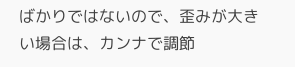ばかりではないので、歪みが大きい場合は、カンナで調節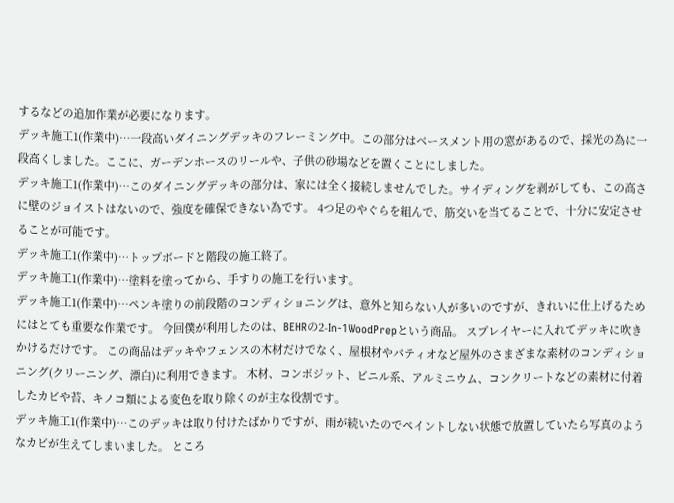するなどの追加作業が必要になります。
デッキ施工1(作業中)…一段高いダイニングデッキのフレーミング中。この部分はベースメント用の窓があるので、採光の為に一段高くしました。ここに、ガーデンホースのリールや、子供の砂場などを置くことにしました。
デッキ施工1(作業中)…このダイニングデッキの部分は、家には全く接続しませんでした。サイディングを剥がしても、この高さに壁のジョイストはないので、強度を確保できない為です。 4つ足のやぐらを組んで、筋交いを当てることで、十分に安定させることが可能です。
デッキ施工1(作業中)…トップボードと階段の施工終了。
デッキ施工1(作業中)…塗料を塗ってから、手すりの施工を行います。
デッキ施工1(作業中)…ペンキ塗りの前段階のコンディショニングは、意外と知らない人が多いのですが、きれいに仕上げるためにはとても重要な作業です。 今回僕が利用したのは、BEHRの2-In-1WoodPrepという商品。 スプレイヤーに入れてデッキに吹きかけるだけです。 この商品はデッキやフェンスの木材だけでなく、屋根材やパティオなど屋外のさまざまな素材のコンディショニング(クリーニング、漂白)に利用できます。 木材、コンポジット、ビニル系、アルミニウム、コンクリートなどの素材に付着したカビや苔、キノコ類による変色を取り除くのが主な役割です。
デッキ施工1(作業中)…このデッキは取り付けたばかりですが、雨が続いたのでペイントしない状態で放置していたら写真のようなカビが生えてしまいました。 ところ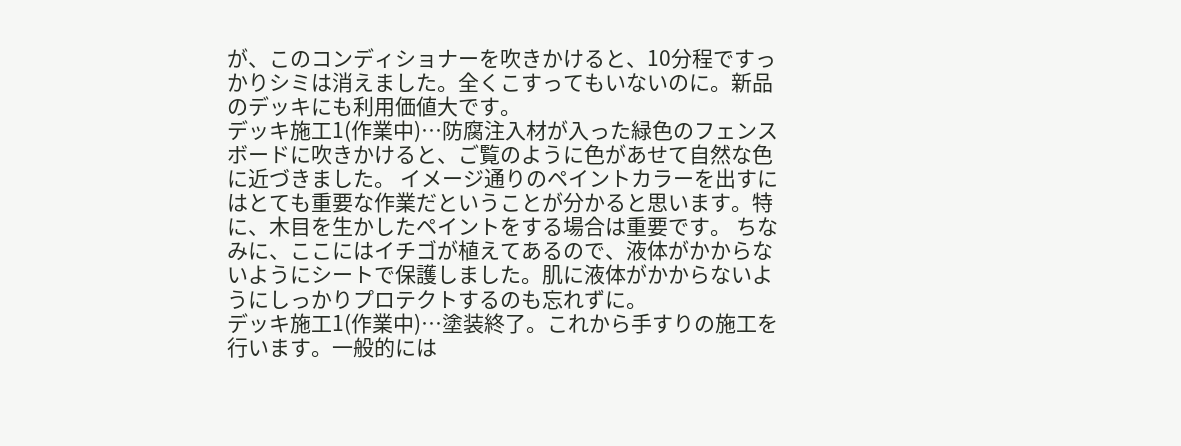が、このコンディショナーを吹きかけると、10分程ですっかりシミは消えました。全くこすってもいないのに。新品のデッキにも利用価値大です。
デッキ施工1(作業中)…防腐注入材が入った緑色のフェンスボードに吹きかけると、ご覧のように色があせて自然な色に近づきました。 イメージ通りのペイントカラーを出すにはとても重要な作業だということが分かると思います。特に、木目を生かしたペイントをする場合は重要です。 ちなみに、ここにはイチゴが植えてあるので、液体がかからないようにシートで保護しました。肌に液体がかからないようにしっかりプロテクトするのも忘れずに。
デッキ施工1(作業中)…塗装終了。これから手すりの施工を行います。一般的には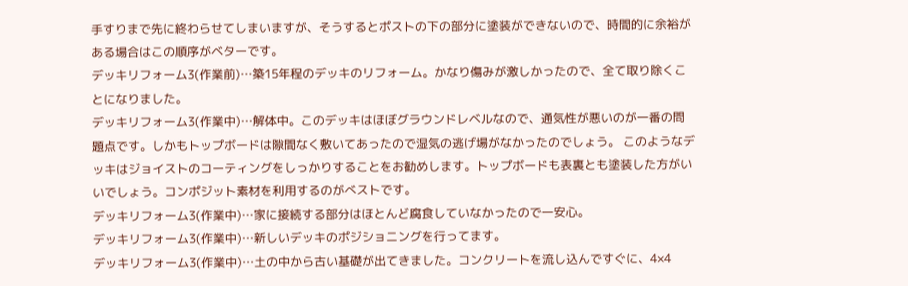手すりまで先に終わらせてしまいますが、そうするとポストの下の部分に塗装ができないので、時間的に余裕がある場合はこの順序がベターです。
デッキリフォーム3(作業前)…築15年程のデッキのリフォーム。かなり傷みが激しかったので、全て取り除くことになりました。
デッキリフォーム3(作業中)…解体中。このデッキはほぼグラウンドレベルなので、通気性が悪いのが一番の問題点です。しかもトップボードは隙間なく敷いてあったので湿気の逃げ場がなかったのでしょう。 このようなデッキはジョイストのコーティングをしっかりすることをお勧めします。トップボードも表裏とも塗装した方がいいでしょう。コンポジット素材を利用するのがべストです。
デッキリフォーム3(作業中)…家に接続する部分はほとんど腐食していなかったので一安心。
デッキリフォーム3(作業中)…新しいデッキのポジショニングを行ってます。
デッキリフォーム3(作業中)…土の中から古い基礎が出てきました。コンクリートを流し込んですぐに、4×4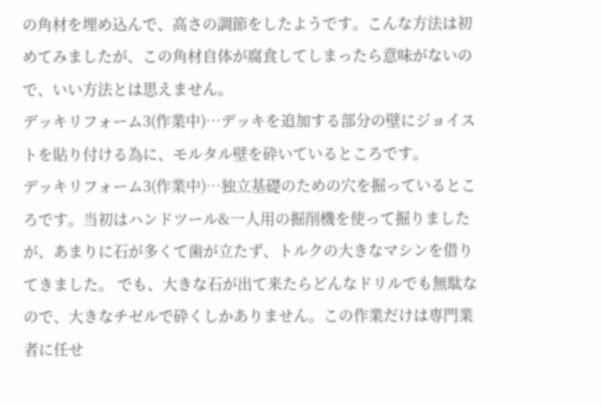の角材を埋め込んで、高さの調節をしたようです。こんな方法は初めてみましたが、この角材自体が腐食してしまったら意味がないので、いい方法とは思えません。
デッキリフォーム3(作業中)…デッキを追加する部分の壁にジョイストを貼り付ける為に、モルタル壁を砕いているところです。
デッキリフォーム3(作業中)…独立基礎のための穴を掘っているところです。当初はハンドツール&一人用の掘削機を使って掘りましたが、あまりに石が多くて歯が立たず、トルクの大きなマシンを借りてきました。 でも、大きな石が出て来たらどんなドリルでも無駄なので、大きなチゼルで砕くしかありません。この作業だけは専門業者に任せ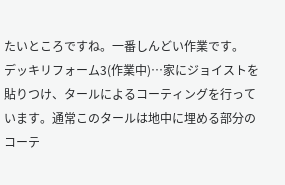たいところですね。一番しんどい作業です。
デッキリフォーム3(作業中)…家にジョイストを貼りつけ、タールによるコーティングを行っています。通常このタールは地中に埋める部分のコーテ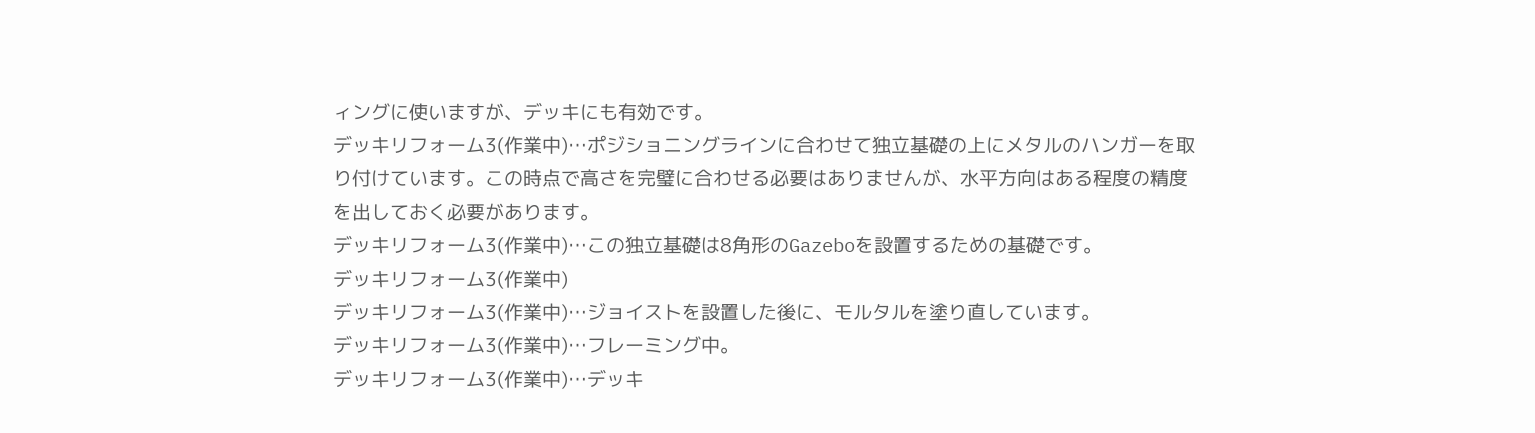ィングに使いますが、デッキにも有効です。
デッキリフォーム3(作業中)…ポジショニングラインに合わせて独立基礎の上にメタルのハンガーを取り付けています。この時点で高さを完璧に合わせる必要はありませんが、水平方向はある程度の精度を出しておく必要があります。
デッキリフォーム3(作業中)…この独立基礎は8角形のGazeboを設置するための基礎です。
デッキリフォーム3(作業中)
デッキリフォーム3(作業中)…ジョイストを設置した後に、モルタルを塗り直しています。
デッキリフォーム3(作業中)…フレーミング中。
デッキリフォーム3(作業中)…デッキ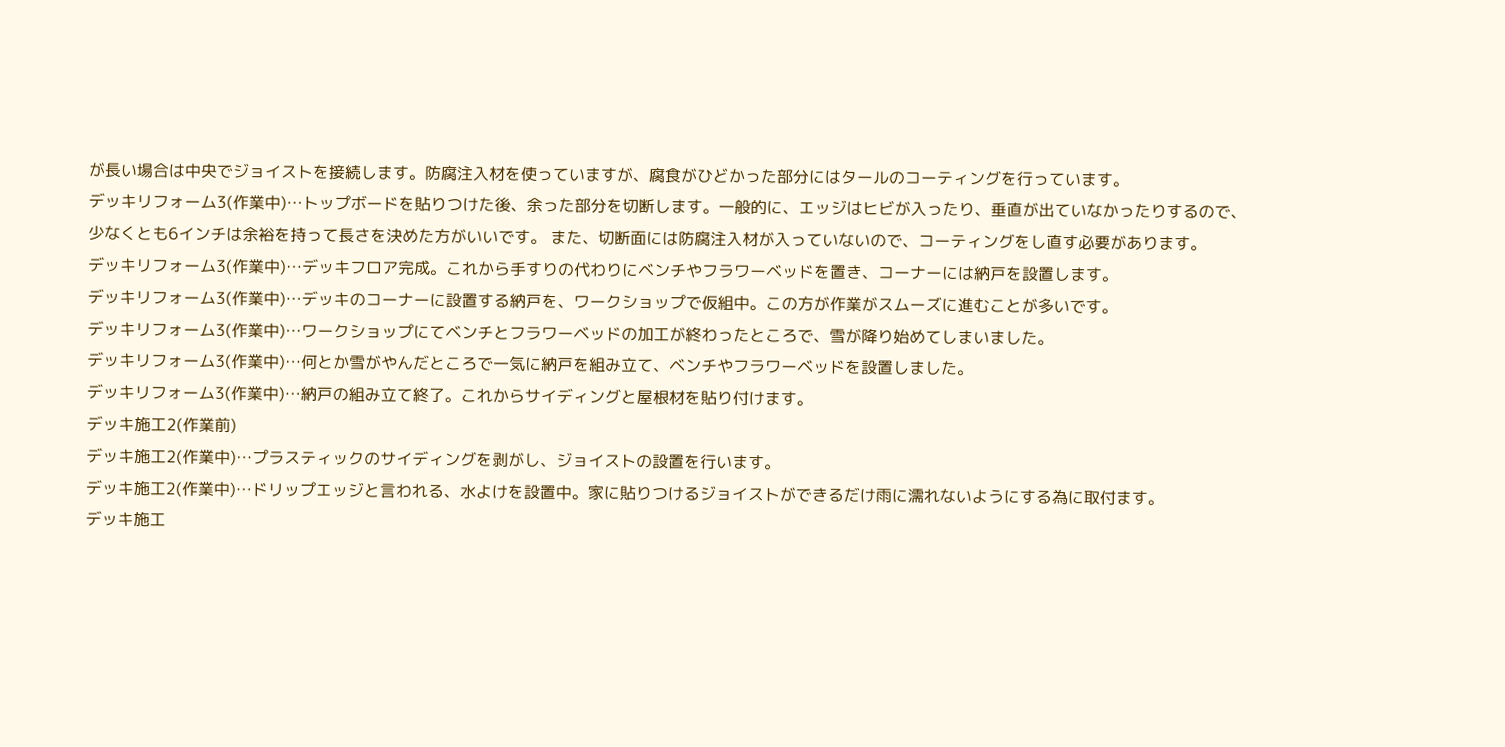が長い場合は中央でジョイストを接続します。防腐注入材を使っていますが、腐食がひどかった部分にはタールのコーティングを行っています。
デッキリフォーム3(作業中)…トップボードを貼りつけた後、余った部分を切断します。一般的に、エッジはヒビが入ったり、垂直が出ていなかったりするので、少なくとも6インチは余裕を持って長さを決めた方がいいです。 また、切断面には防腐注入材が入っていないので、コーティングをし直す必要があります。
デッキリフォーム3(作業中)…デッキフロア完成。これから手すりの代わりにベンチやフラワーベッドを置き、コーナーには納戸を設置します。
デッキリフォーム3(作業中)…デッキのコーナーに設置する納戸を、ワークショップで仮組中。この方が作業がスムーズに進むことが多いです。
デッキリフォーム3(作業中)…ワークショップにてベンチとフラワーベッドの加工が終わったところで、雪が降り始めてしまいました。
デッキリフォーム3(作業中)…何とか雪がやんだところで一気に納戸を組み立て、ベンチやフラワーベッドを設置しました。
デッキリフォーム3(作業中)…納戸の組み立て終了。これからサイディングと屋根材を貼り付けます。
デッキ施工2(作業前)
デッキ施工2(作業中)…プラスティックのサイディングを剥がし、ジョイストの設置を行います。
デッキ施工2(作業中)…ドリップエッジと言われる、水よけを設置中。家に貼りつけるジョイストができるだけ雨に濡れないようにする為に取付ます。
デッキ施工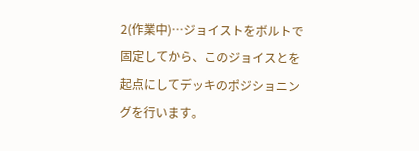2(作業中)…ジョイストをボルトで固定してから、このジョイスとを起点にしてデッキのポジショニングを行います。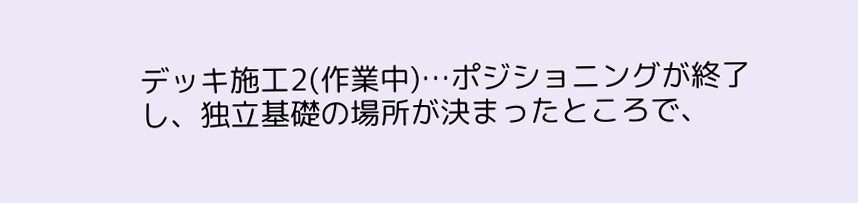デッキ施工2(作業中)…ポジショニングが終了し、独立基礎の場所が決まったところで、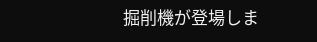掘削機が登場しま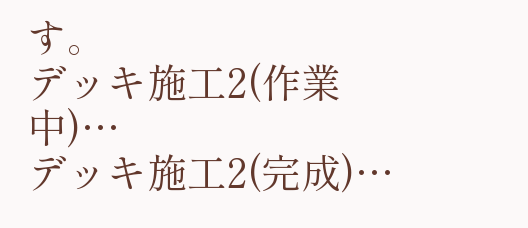す。
デッキ施工2(作業中)…
デッキ施工2(完成)…